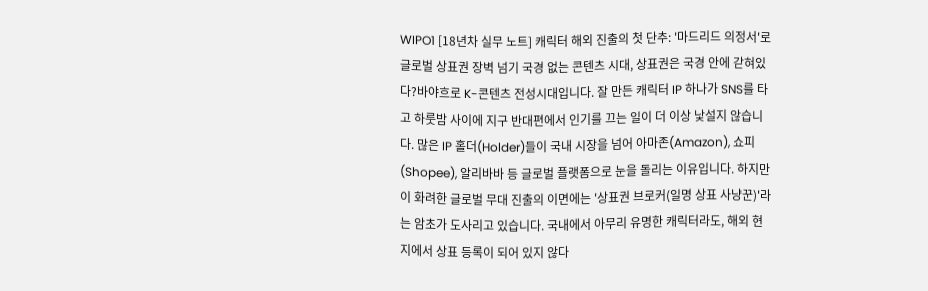WIPO1 [18년차 실무 노트] 캐릭터 해외 진출의 첫 단추: '마드리드 의정서'로 글로벌 상표권 장벽 넘기 국경 없는 콘텐츠 시대, 상표권은 국경 안에 갇혀있다?바야흐로 K-콘텐츠 전성시대입니다. 잘 만든 캐릭터 IP 하나가 SNS를 타고 하룻밤 사이에 지구 반대편에서 인기를 끄는 일이 더 이상 낯설지 않습니다. 많은 IP 홀더(Holder)들이 국내 시장을 넘어 아마존(Amazon), 쇼피(Shopee), 알리바바 등 글로벌 플랫폼으로 눈을 돌리는 이유입니다. 하지만 이 화려한 글로벌 무대 진출의 이면에는 '상표권 브로커(일명 상표 사냥꾼)'라는 암초가 도사리고 있습니다. 국내에서 아무리 유명한 캐릭터라도, 해외 현지에서 상표 등록이 되어 있지 않다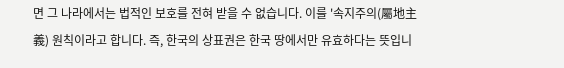면 그 나라에서는 법적인 보호를 전혀 받을 수 없습니다. 이를 '속지주의(屬地主義) 원칙이라고 합니다. 즉, 한국의 상표권은 한국 땅에서만 유효하다는 뜻입니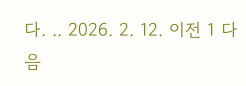다. .. 2026. 2. 12. 이전 1 다음